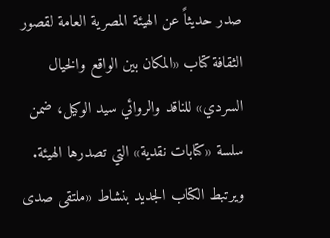صدر حديثاً عن الهيئة المصرية العامة لقصور الثقافة كتاب «المكان بين الواقع والخيال السردي» للناقد والروائي سيد الوكيل، ضمن سلسة «كتابات نقدية» التي تصدرها الهيئة.
ويرتبط الكتاب الجديد بنشاط «ملتقى صدى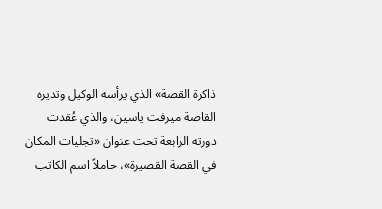ذاكرة القصة» الذي يرأسه الوكيل وتديره القاصة ميرفت ياسين، والذي عُقدت دورته الرابعة تحت عنوان «تجليات المكان في القصة القصيرة»، حاملاً اسم الكاتب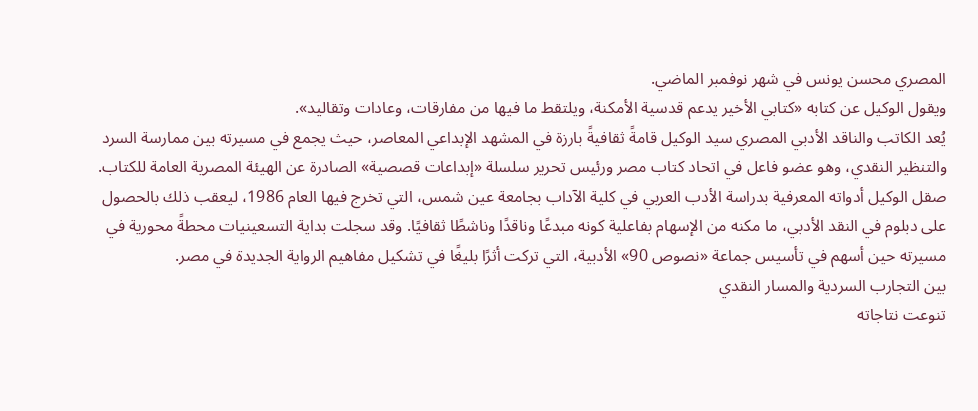المصري محسن يونس في شهر نوفمبر الماضي.
ويقول الوكيل عن كتابه «كتابي الأخير يدعم قدسية الأمكنة، ويلتقط ما فيها من مفارقات، وعادات وتقاليد».
يُعد الكاتب والناقد الأدبي المصري سيد الوكيل قامةً ثقافيةً بارزة في المشهد الإبداعي المعاصر، حيث يجمع في مسيرته بين ممارسة السرد والتنظير النقدي، وهو عضو فاعل في اتحاد كتاب مصر ورئيس تحرير سلسلة «إبداعات قصصية» الصادرة عن الهيئة المصرية العامة للكتاب.
صقل الوكيل أدواته المعرفية بدراسة الأدب العربي في كلية الآداب بجامعة عين شمس، التي تخرج فيها العام 1986، ليعقب ذلك بالحصول على دبلوم في النقد الأدبي، ما مكنه من الإسهام بفاعلية كونه مبدعًا وناقدًا وناشطًا ثقافيًا. وقد سجلت بداية التسعينيات محطةً محورية في مسيرته حين أسهم في تأسيس جماعة «نصوص 90» الأدبية، التي تركت أثرًا بليغًا في تشكيل مفاهيم الرواية الجديدة في مصر.
بين التجارب السردية والمسار النقدي
تنوعت نتاجاته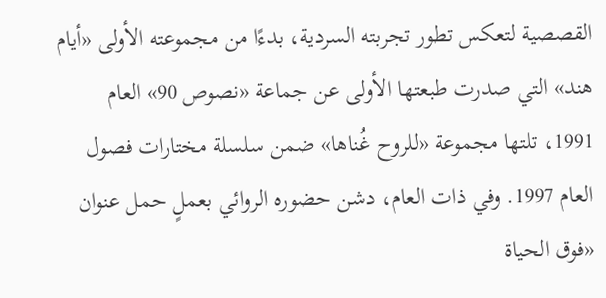القصصية لتعكس تطور تجربته السردية، بدءًا من مجموعته الأولى «أيام هند» التي صدرت طبعتها الأولى عن جماعة «نصوص 90» العام 1991، تلتها مجموعة «للروح غُناها» ضمن سلسلة مختارات فصول العام 1997. وفي ذات العام، دشن حضوره الروائي بعملٍ حمل عنوان «فوق الحياة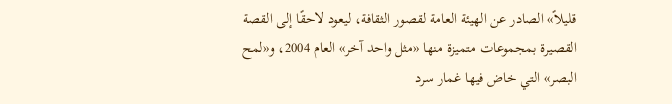قليلاً» الصادر عن الهيئة العامة لقصور الثقافة، ليعود لاحقًا إلى القصة القصيرة بمجموعات متميزة منها «مثل واحد آخر» العام 2004، و«لمح البصر» التي خاض فيها غمار سرد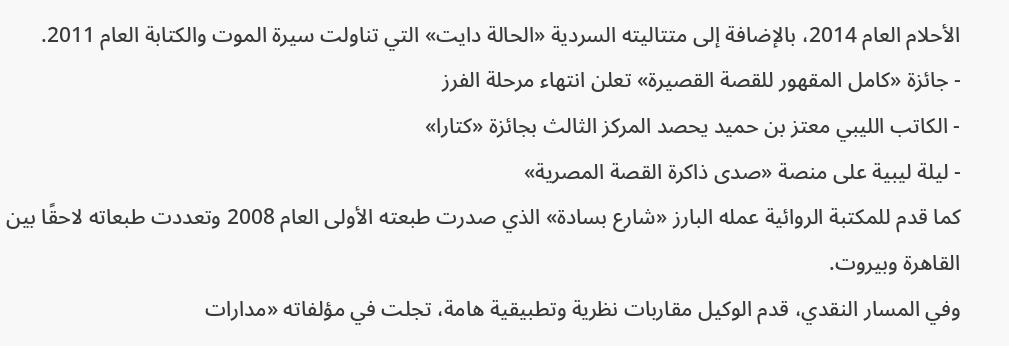الأحلام العام 2014، بالإضافة إلى متتاليته السردية «الحالة دايت» التي تناولت سيرة الموت والكتابة العام 2011.
- جائزة «كامل المقهور للقصة القصيرة» تعلن انتهاء مرحلة الفرز
- الكاتب الليبي معتز بن حميد يحصد المركز الثالث بجائزة «كتارا»
- ليلة ليبية على منصة «صدى ذاكرة القصة المصرية»
كما قدم للمكتبة الروائية عمله البارز «شارع بسادة» الذي صدرت طبعته الأولى العام 2008 وتعددت طبعاته لاحقًا بين القاهرة وبيروت.
وفي المسار النقدي، قدم الوكيل مقاربات نظرية وتطبيقية هامة، تجلت في مؤلفاته «مدارات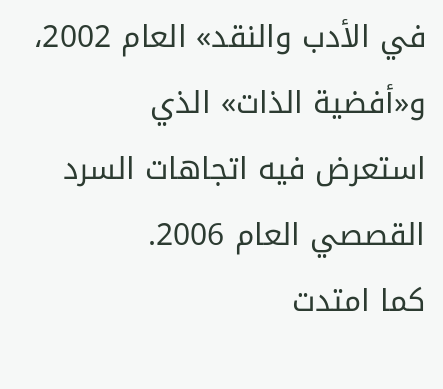في الأدب والنقد» العام 2002، و«أفضية الذات» الذي استعرض فيه اتجاهات السرد القصصي العام 2006.
كما امتدت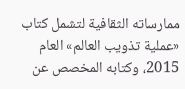ممارساته الثقافية لتشمل كتاب «عملية تذويب العالم» العام 2015، وكتابه المخصص عن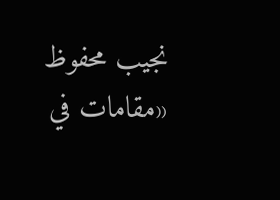نجيب محفوظ «مقامات في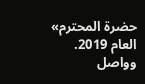حضرة المحترم» العام 2019.
وواصل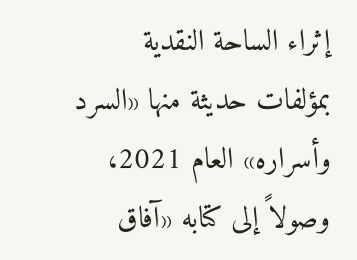إثراء الساحة النقدية بمؤلفات حديثة منها «السرد وأسراره» العام 2021، وصولاً إلى كتابه «آفاق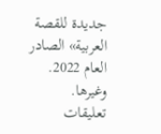جديدة للقصة العربية» الصادر العام 2022. وغيرها.
تعليقات